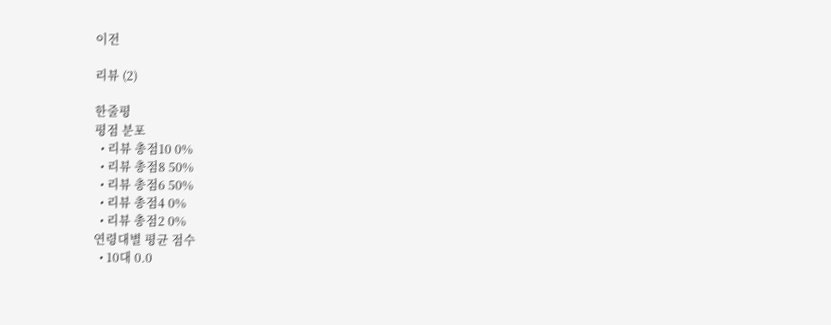이전

리뷰 (2)

한줄평
평점 분포
  • 리뷰 총점10 0%
  • 리뷰 총점8 50%
  • 리뷰 총점6 50%
  • 리뷰 총점4 0%
  • 리뷰 총점2 0%
연령대별 평균 점수
  • 10대 0.0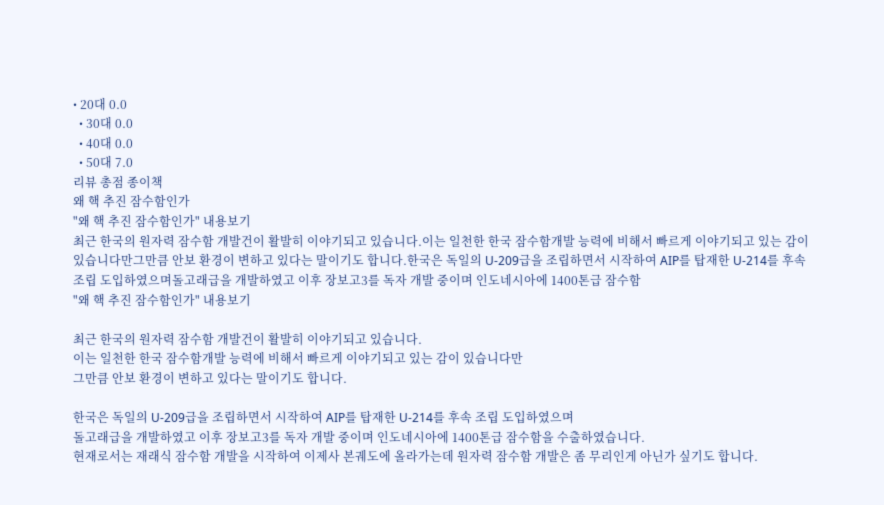• 20대 0.0
  • 30대 0.0
  • 40대 0.0
  • 50대 7.0
리뷰 총점 종이책
왜 핵 추진 잠수함인가
"왜 핵 추진 잠수함인가" 내용보기
최근 한국의 원자력 잠수함 개발건이 활발히 이야기되고 있습니다.이는 일천한 한국 잠수함개발 능력에 비해서 빠르게 이야기되고 있는 감이 있습니다만그만큼 안보 환경이 변하고 있다는 말이기도 합니다.한국은 독일의 U-209급을 조립하면서 시작하여 AIP를 탑재한 U-214를 후속 조립 도입하였으며돌고래급을 개발하였고 이후 장보고3를 독자 개발 중이며 인도네시아에 1400톤급 잠수함
"왜 핵 추진 잠수함인가" 내용보기

최근 한국의 원자력 잠수함 개발건이 활발히 이야기되고 있습니다.
이는 일천한 한국 잠수함개발 능력에 비해서 빠르게 이야기되고 있는 감이 있습니다만
그만큼 안보 환경이 변하고 있다는 말이기도 합니다.

한국은 독일의 U-209급을 조립하면서 시작하여 AIP를 탑재한 U-214를 후속 조립 도입하였으며
돌고래급을 개발하였고 이후 장보고3를 독자 개발 중이며 인도네시아에 1400톤급 잠수함을 수출하였습니다.
현재로서는 재래식 잠수함 개발을 시작하여 이제사 본궤도에 올라가는데 원자력 잠수함 개발은 좀 무리인게 아닌가 싶기도 합니다.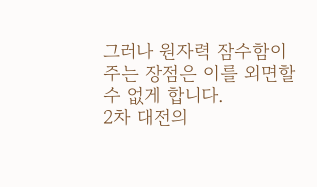그러나 원자력 잠수함이 주는 장점은 이를 외면할수 없게 합니다.
2차 대전의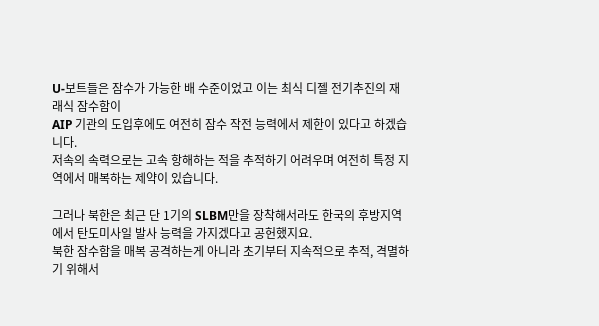U-보트들은 잠수가 가능한 배 수준이었고 이는 최식 디젤 전기추진의 재래식 잠수함이
AIP 기관의 도입후에도 여전히 잠수 작전 능력에서 제한이 있다고 하겠습니다.
저속의 속력으로는 고속 항해하는 적을 추적하기 어려우며 여전히 특정 지역에서 매복하는 제약이 있습니다.

그러나 북한은 최근 단 1기의 SLBM만을 장착해서라도 한국의 후방지역에서 탄도미사일 발사 능력을 가지겠다고 공헌했지요.
북한 잠수함을 매복 공격하는게 아니라 초기부터 지속적으로 추적, 격멸하기 위해서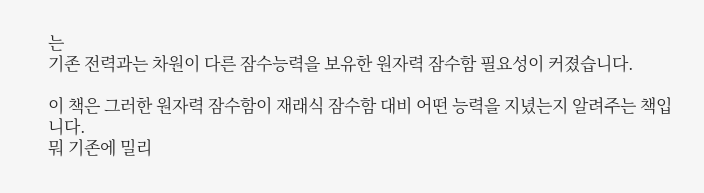는
기존 전력과는 차원이 다른 잠수능력을 보유한 원자력 잠수함 필요성이 커졌습니다.

이 책은 그러한 원자력 잠수함이 재래식 잠수함 대비 어떤 능력을 지녔는지 알려주는 책입니다.
뭐 기존에 밀리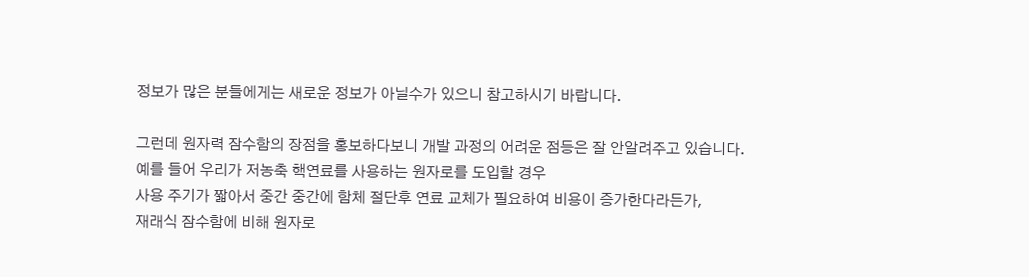정보가 많은 분들에게는 새로운 정보가 아닐수가 있으니 참고하시기 바랍니다.

그런데 원자력 잠수함의 장점을 홍보하다보니 개발 과정의 어려운 점등은 잘 안알려주고 있습니다.
예를 들어 우리가 저농축 핵연료를 사용하는 원자로를 도입할 경우
사용 주기가 짧아서 중간 중간에 함체 절단후 연료 교체가 필요하여 비용이 증가한다라든가,
재래식 잠수함에 비해 원자로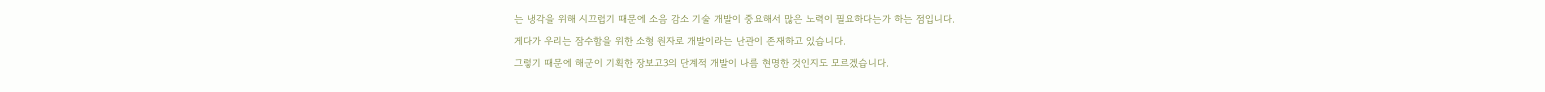는 냉각을 위해 시끄럽기 때문에 소음 감소 기술 개발이 중요해서 많은 노력이 필요하다는가 하는 점입니다.
게다가 우리는 잠수함을 위한 소형 원자로 개발이라는 난관이 존재하고 있습니다.
그렇기 때문에 해군이 기획한 장보고3의 단계적 개발이 나름 현명한 것인지도 모르겠습니다.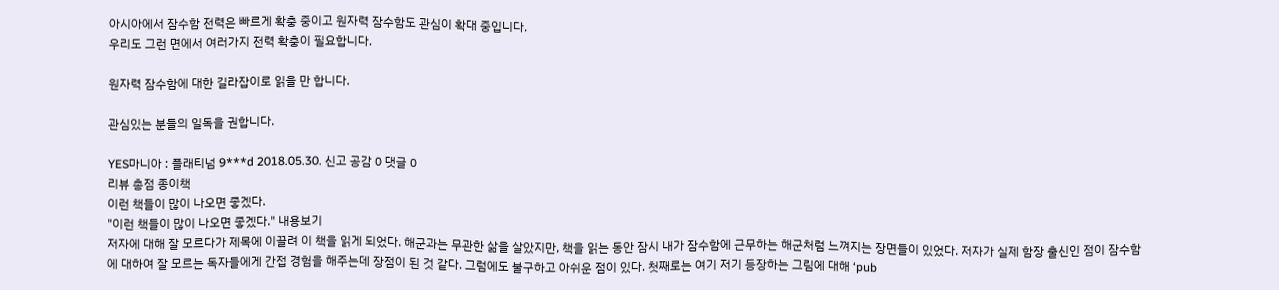아시아에서 잠수함 전력은 빠르게 확충 중이고 원자력 잠수함도 관심이 확대 중입니다.
우리도 그런 면에서 여러가지 전력 확충이 필요합니다.

원자력 잠수함에 대한 길라잡이로 읽을 만 합니다.

관심있는 분들의 일독을 권합니다.

YES마니아 : 플래티넘 9***d 2018.05.30. 신고 공감 0 댓글 0
리뷰 총점 종이책
이런 책들이 많이 나오면 좋겠다.
"이런 책들이 많이 나오면 좋겠다." 내용보기
저자에 대해 잘 모르다가 제목에 이끌려 이 책을 읽게 되었다. 해군과는 무관한 삶을 살았지만, 책을 읽는 동안 잠시 내가 잠수함에 근무하는 해군처럼 느껴지는 장면들이 있었다. 저자가 실제 함장 출신인 점이 잠수함에 대하여 잘 모르는 독자들에게 간접 경험을 해주는데 장점이 된 것 같다. 그럼에도 불구하고 아쉬운 점이 있다. 첫째로는 여기 저기 등장하는 그림에 대해 ‘pub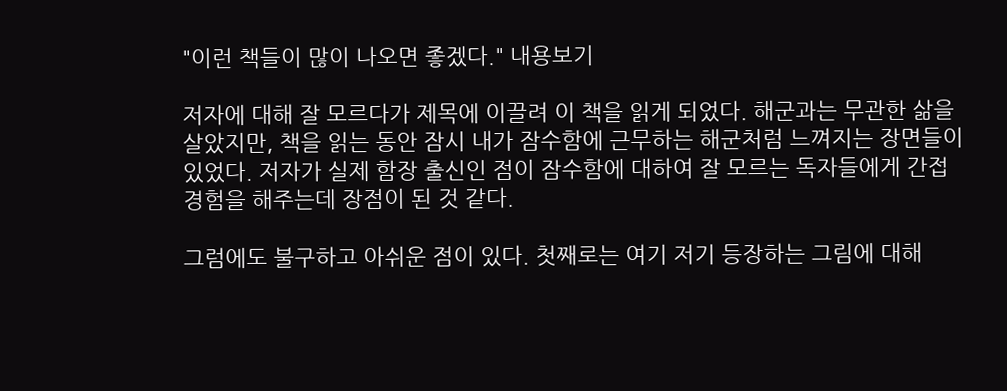"이런 책들이 많이 나오면 좋겠다." 내용보기

저자에 대해 잘 모르다가 제목에 이끌려 이 책을 읽게 되었다. 해군과는 무관한 삶을 살았지만, 책을 읽는 동안 잠시 내가 잠수함에 근무하는 해군처럼 느껴지는 장면들이 있었다. 저자가 실제 함장 출신인 점이 잠수함에 대하여 잘 모르는 독자들에게 간접 경험을 해주는데 장점이 된 것 같다.

그럼에도 불구하고 아쉬운 점이 있다. 첫째로는 여기 저기 등장하는 그림에 대해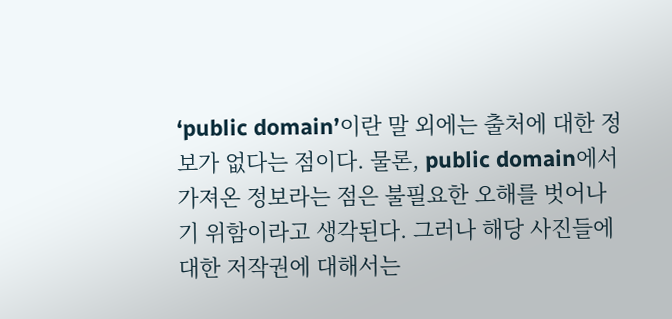‘public domain’이란 말 외에는 출처에 대한 정보가 없다는 점이다. 물론, public domain에서 가져온 정보라는 점은 불필요한 오해를 벗어나기 위함이라고 생각된다. 그러나 해당 사진들에 대한 저작권에 대해서는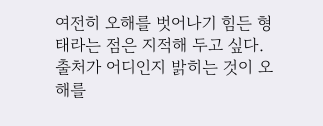여전히 오해를 벗어나기 힘든 형태라는 점은 지적해 두고 싶다. 출처가 어디인지 밝히는 것이 오해를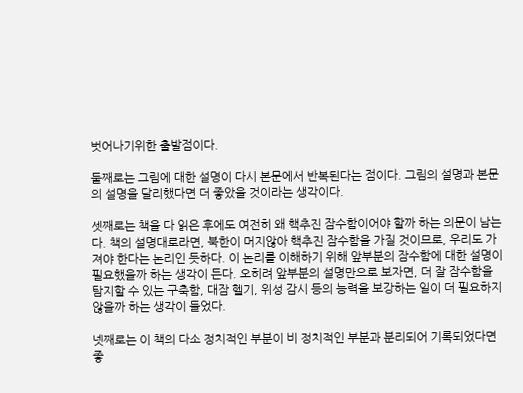벗어나기위한 출발점이다.

둘째로는 그림에 대한 설명이 다시 본문에서 반복된다는 점이다. 그림의 설명과 본문의 설명을 달리했다면 더 좋았을 것이라는 생각이다.

셋째로는 책을 다 읽은 후에도 여전히 왜 핵추진 잠수함이어야 할까 하는 의문이 남는다. 책의 설명대로라면, 북한이 머지않아 핵추진 잠수함을 가질 것이므로, 우리도 가져야 한다는 논리인 듯하다. 이 논리를 이해하기 위해 앞부분의 잠수함에 대한 설명이 필요했을까 하는 생각이 든다. 오히려 앞부분의 설명만으로 보자면, 더 잘 잠수함을 탐지할 수 있는 구축함, 대잠 헬기, 위성 감시 등의 능력을 보강하는 일이 더 필요하지 않을까 하는 생각이 들었다.

넷째로는 이 책의 다소 정치적인 부분이 비 정치적인 부분과 분리되어 기록되었다면 좋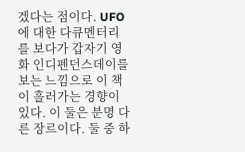겠다는 점이다. UFO에 대한 다큐멘터리를 보다가 갑자기 영화 인디펜던스데이를 보는 느낌으로 이 책이 흘러가는 경향이 있다. 이 둘은 분명 다른 장르이다. 둘 중 하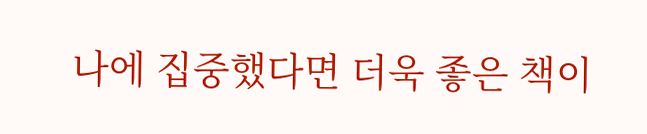나에 집중했다면 더욱 좋은 책이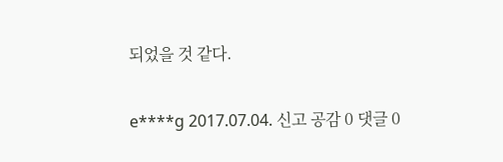되었을 것 같다.

e****g 2017.07.04. 신고 공감 0 댓글 0